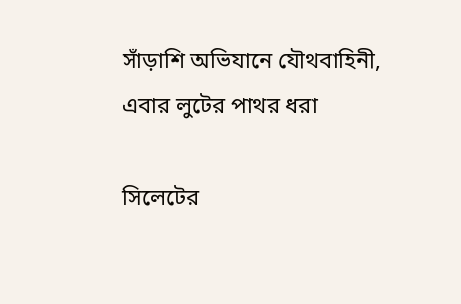সাঁড়াশি অভিযানে যৌথবাহিনী, এবার লুটের পাথর ধরা

সিলেটের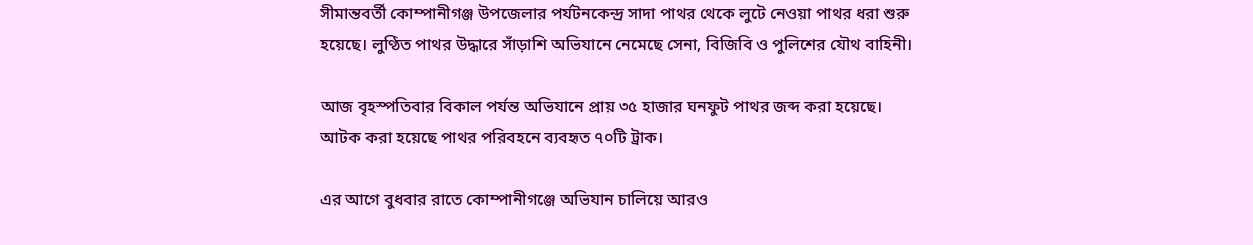সীমান্তবর্তী কোম্পানীগঞ্জ উপজেলার পর্যটনকেন্দ্র সাদা পাথর থেকে লুটে নেওয়া পাথর ধরা শুরু হয়েছে। লুণ্ঠিত পাথর উদ্ধারে সাঁড়াশি অভিযানে নেমেছে সেনা, বিজিবি ও পুলিশের যৌথ বাহিনী।

আজ বৃহস্পতিবার বিকাল পর্যন্ত অভিযানে প্রায় ৩৫ হাজার ঘনফুট পাথর জব্দ করা হয়েছে। আটক করা হয়েছে পাথর পরিবহনে ব্যবহৃত ৭০টি ট্রাক।

এর আগে বুধবার রাতে কোম্পানীগঞ্জে অভিযান চালিয়ে আরও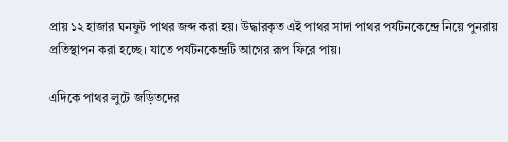প্রায় ১২ হাজার ঘনফুট পাথর জব্দ করা হয়। উদ্ধারকৃত এই পাথর সাদা পাথর পর্যটনকেন্দ্রে নিয়ে পুনরায় প্রতিস্থাপন করা হচ্ছে। যাতে পর্যটনকেন্দ্রটি আগের রূপ ফিরে পায়।

এদিকে পাথর লুটে জড়িতদের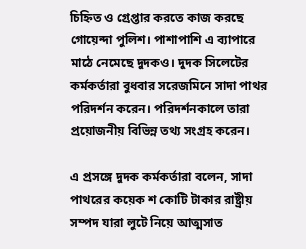চিহ্নিত ও গ্রেপ্তার করতে কাজ করছে গোয়েন্দা পুলিশ। পাশাপাশি এ ব্যাপারে মাঠে নেমেছে দুদকও। দুদক সিলেটের কর্মকর্তারা বুধবার সরেজমিনে সাদা পাথর পরিদর্শন করেন। পরিদর্শনকালে তারা প্রয়োজনীয় বিভিন্ন তথ্য সংগ্রহ করেন।

এ প্রসঙ্গে দুদক কর্মকর্তারা বলেন, সাদা পাথরের কয়েক শ কোটি টাকার রাষ্ট্রীয় সম্পদ যারা লুটে নিয়ে আত্মসাত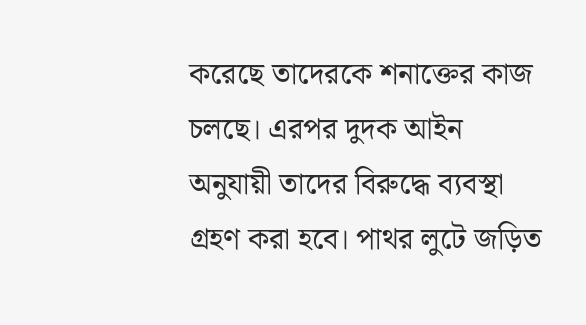করেছে তাদেরকে শনাক্তের কাজ চলছে। এরপর দুদক আইন অনুযায়ী তাদের বিরুদ্ধে ব্যবস্থা গ্রহণ করা হবে। পাথর লুটে জড়িত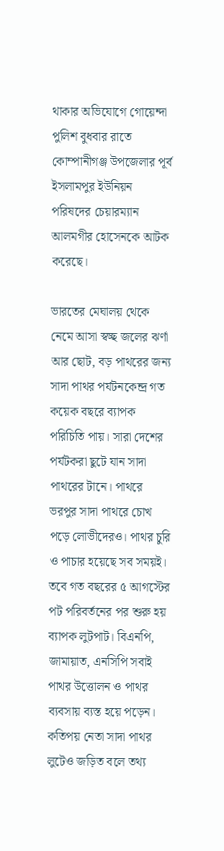থাকার অভিযোগে গোয়েন্দা পুলিশ বুধবার রাতে কোম্পানীগঞ্জ উপজেলার পূর্ব ইসলামপুর ইউনিয়ন পরিষদের চেয়ারম্যান আলমগীর হোসেনকে আটক করেছে।

ভারতের মেঘালয় থেকে নেমে আসা স্বচ্ছ জলের ঝর্ণা আর ছোট, বড় পাথরের জন্য সাদা পাথর পর্যটনকেন্দ্র গত কয়েক বছরে ব্যাপক পরিচিতি পায়। সারা দেশের পর্যটকরা ছুটে যান সাদা পাথরের টানে। পাথরে ভরপুর সাদা পাথরে চোখ পড়ে লোভীদেরও। পাথর চুরি ও পাচার হয়েছে সব সময়ই। তবে গত বছরের ৫ আগস্টের পট পরিবর্তনের পর শুরু হয় ব্যাপক লুটপাট। বিএনপি, জামায়াত, এনসিপি সবাই পাথর উত্তোলন ও পাথর ব্যবসায় ব্যস্ত হয়ে পড়েন। কতিপয় নেতা সাদা পাথর লুটেও জড়িত বলে তথ্য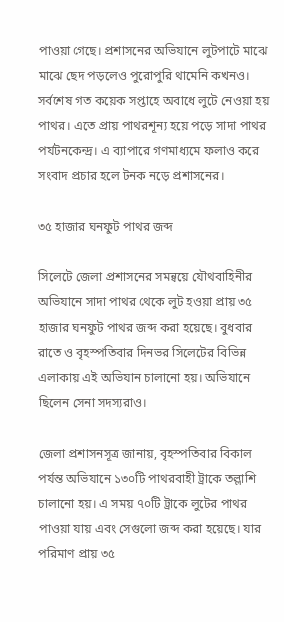পাওয়া গেছে। প্রশাসনের অভিযানে লুটপাটে মাঝে মাঝে ছেদ পড়লেও পুরোপুরি থামেনি কখনও। সর্বশেষ গত কয়েক সপ্তাহে অবাধে লুটে নেওয়া হয় পাথর। এতে প্রায় পাথরশূন্য হয়ে পড়ে সাদা পাথর পর্যটনকেন্দ্র। এ ব্যাপারে গণমাধ্যমে ফলাও করে সংবাদ প্রচার হলে টনক নড়ে প্রশাসনের।

৩৫ হাজার ঘনফুট পাথর জব্দ

সিলেটে জেলা প্রশাসনের সমন্বয়ে যৌথবাহিনীর অভিযানে সাদা পাথর থেকে লুট হওয়া প্রায় ৩৫ হাজার ঘনফুট পাথর জব্দ করা হয়েছে। বুধবার রাতে ও বৃহস্পতিবার দিনভর সিলেটের বিভিন্ন এলাকায় এই অভিযান চালানো হয়। অভিযানে ছিলেন সেনা সদস্যরাও।

জেলা প্রশাসনসূত্র জানায়, বৃহস্পতিবার বিকাল পর্যন্ত অভিযানে ১৩০টি পাথরবাহী ট্রাকে তল্লাশি চালানো হয়। এ সময় ৭০টি ট্রাকে লুটের পাথর পাওয়া যায় এবং সেগুলো জব্দ করা হয়েছে। যার পরিমাণ প্রায় ৩৫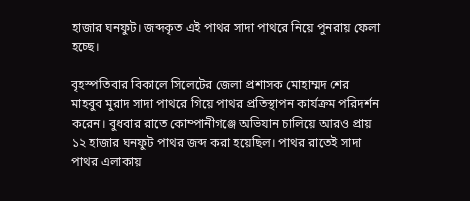হাজার ঘনফুট। জব্দকৃত এই পাথর সাদা পাথরে নিয়ে পুনরায় ফেলা হচ্ছে।

বৃহস্পতিবার বিকালে সিলেটের জেলা প্রশাসক মোহাম্মদ শের মাহবুব মুরাদ সাদা পাথরে গিয়ে পাথর প্রতিস্থাপন কার্যক্রম পরিদর্শন করেন। বুধবার রাতে কোম্পানীগঞ্জে অভিযান চালিয়ে আরও প্রায় ১২ হাজার ঘনফুট পাথর জব্দ করা হয়েছিল। পাথর রাতেই সাদা পাথর এলাকায়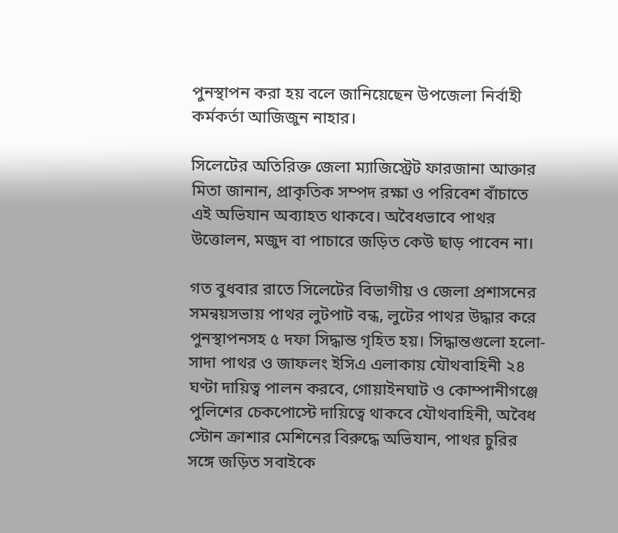পুনস্থাপন করা হয় বলে জানিয়েছেন উপজেলা নির্বাহী কর্মকর্তা আজিজুন নাহার।

সিলেটের অতিরিক্ত জেলা ম্যাজিস্ট্রেট ফারজানা আক্তার মিতা জানান, প্রাকৃতিক সম্পদ রক্ষা ও পরিবেশ বাঁচাতে এই অভিযান অব্যাহত থাকবে। অবৈধভাবে পাথর উত্তোলন, মজুদ বা পাচারে জড়িত কেউ ছাড় পাবেন না।

গত বুধবার রাতে সিলেটের বিভাগীয় ও জেলা প্রশাসনের সমন্বয়সভায় পাথর লুটপাট বন্ধ, লুটের পাথর উদ্ধার করে পুনস্থাপনসহ ৫ দফা সিদ্ধান্ত গৃহিত হয়। সিদ্ধান্তগুলো হলো- সাদা পাথর ও জাফলং ইসিএ এলাকায় যৌথবাহিনী ২৪ ঘণ্টা দায়িত্ব পালন করবে, গোয়াইনঘাট ও কোম্পানীগঞ্জে পুলিশের চেকপোস্টে দায়িত্বে থাকবে যৌথবাহিনী, অবৈধ স্টোন ক্রাশার মেশিনের বিরুদ্ধে অভিযান, পাথর চুরির সঙ্গে জড়িত সবাইকে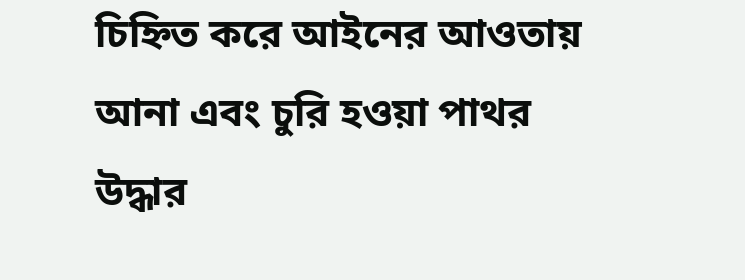চিহ্নিত করে আইনের আওতায় আনা এবং চুরি হওয়া পাথর উদ্ধার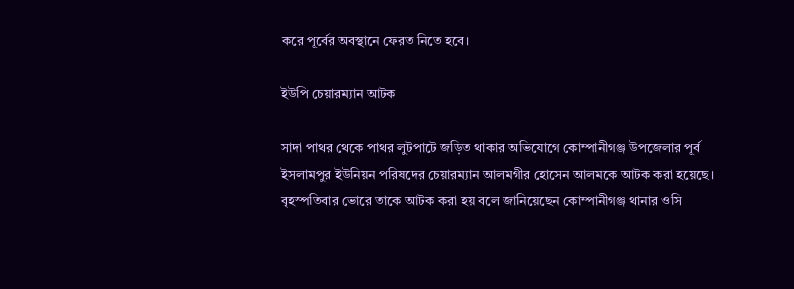করে পূর্বের অবস্থানে ফেরত নিতে হবে।

ইউপি চেয়ারম্যান আটক

সাদা পাথর থেকে পাথর লুটপাটে জড়িত থাকার অভিযোগে কোম্পানীগঞ্জ উপজেলার পূর্ব ইসলামপুর ইউনিয়ন পরিষদের চেয়ারম্যান আলমগীর হোসেন আলমকে আটক করা হয়েছে। বৃহস্পতিবার ভোরে তাকে আটক করা হয় বলে জানিয়েছেন কোম্পানীগঞ্জ থানার ওসি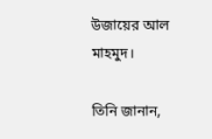উজায়ের আল মাহমুদ।

তিনি জানান,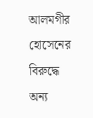আলমগীর হোসেনের বিরুদ্ধে অন্য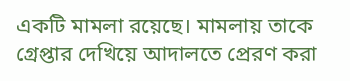একটি মামলা রয়েছে। মামলায় তাকে গ্রেপ্তার দেখিয়ে আদালতে প্রেরণ করা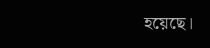হয়েছে।